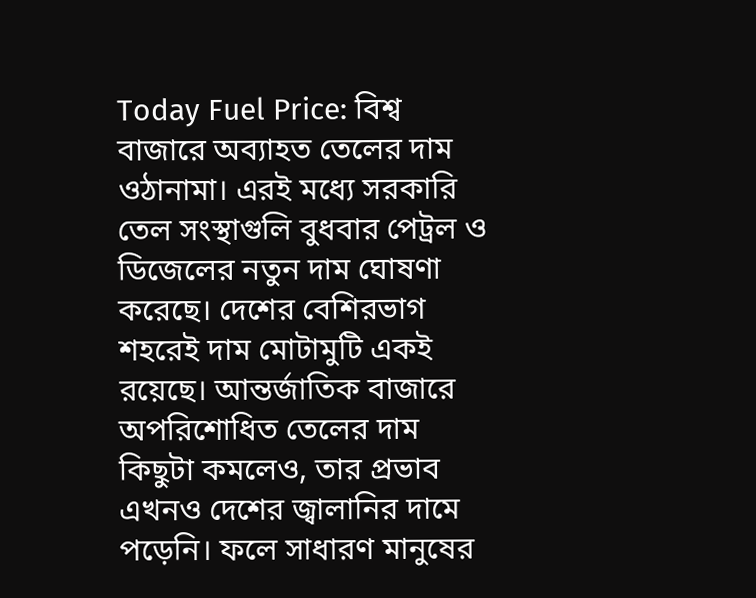Today Fuel Price: বিশ্ব বাজারে অব্যাহত তেলের দাম ওঠানামা। এরই মধ্যে সরকারি তেল সংস্থাগুলি বুধবার পেট্রল ও ডিজেলের নতুন দাম ঘোষণা করেছে। দেশের বেশিরভাগ শহরেই দাম মোটামুটি একই রয়েছে। আন্তর্জাতিক বাজারে অপরিশোধিত তেলের দাম কিছুটা কমলেও, তার প্রভাব এখনও দেশের জ্বালানির দামে পড়েনি। ফলে সাধারণ মানুষের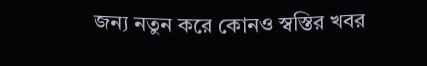জন্য নতুন করে কোনও স্বস্তির খবর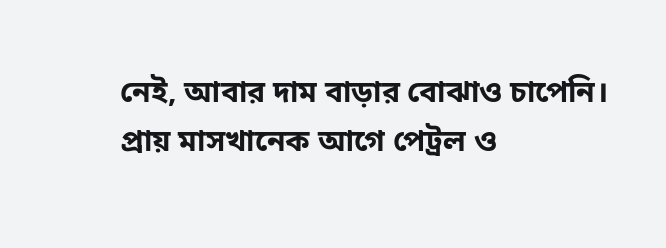নেই, আবার দাম বাড়ার বোঝাও চাপেনি।
প্রায় মাসখানেক আগে পেট্রল ও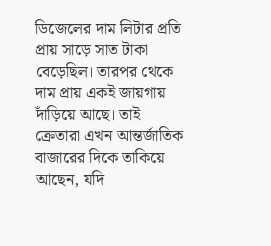ডিজেলের দাম লিটার প্রতি প্রায় সাড়ে সাত টাকা বেড়েছিল। তারপর থেকে দাম প্রায় একই জায়গায় দাঁড়িয়ে আছে। তাই ক্রেতারা এখন আন্তর্জাতিক বাজারের দিকে তাকিয়ে আছেন, যদি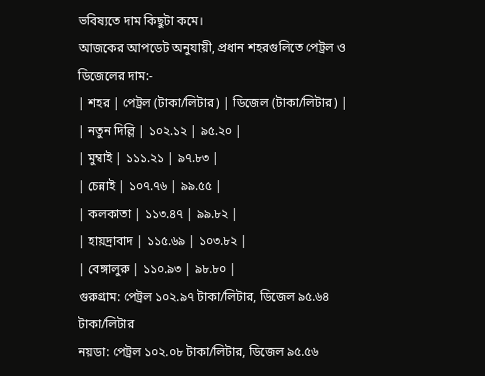ভবিষ্যতে দাম কিছুটা কমে।
আজকের আপডেট অনুযায়ী, প্রধান শহরগুলিতে পেট্রল ও ডিজেলের দাম:-
| শহর | পেট্রল (টাকা/লিটার) | ডিজেল (টাকা/লিটার) |
| নতুন দিল্লি | ১০২.১২ | ৯৫.২০ |
| মুম্বাই | ১১১.২১ | ৯৭.৮৩ |
| চেন্নাই | ১০৭.৭৬ | ৯৯.৫৫ |
| কলকাতা | ১১৩.৪৭ | ৯৯.৮২ |
| হায়দ্রাবাদ | ১১৫.৬৯ | ১০৩.৮২ |
| বেঙ্গালুরু | ১১০.৯৩ | ৯৮.৮০ |
গুরুগ্রাম: পেট্রল ১০২.৯৭ টাকা/লিটার, ডিজেল ৯৫.৬৪ টাকা/লিটার
নয়ডা: পেট্রল ১০২.০৮ টাকা/লিটার, ডিজেল ৯৫.৫৬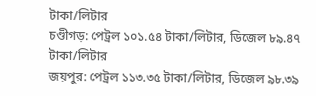টাকা/লিটার
চণ্ডীগড়: পেট্রল ১০১.৫৪ টাকা/লিটার, ডিজেল ৮৯.৪৭ টাকা/লিটার
জয়পুর: পেট্রল ১১৩.৩৫ টাকা/লিটার, ডিজেল ৯৮.৩৯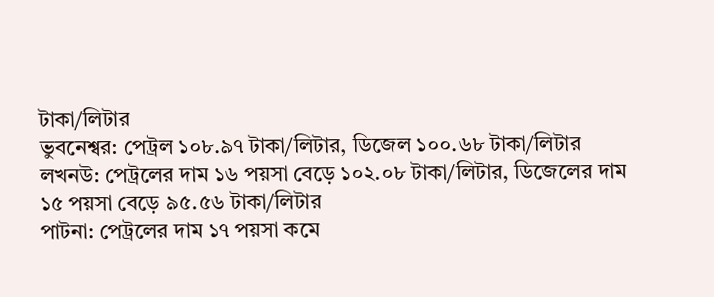টাকা/লিটার
ভুবনেশ্বর: পেট্রল ১০৮.৯৭ টাকা/লিটার, ডিজেল ১০০.৬৮ টাকা/লিটার
লখনউ: পেট্রলের দাম ১৬ পয়সা বেড়ে ১০২.০৮ টাকা/লিটার, ডিজেলের দাম ১৫ পয়সা বেড়ে ৯৫.৫৬ টাকা/লিটার
পাটনা: পেট্রলের দাম ১৭ পয়সা কমে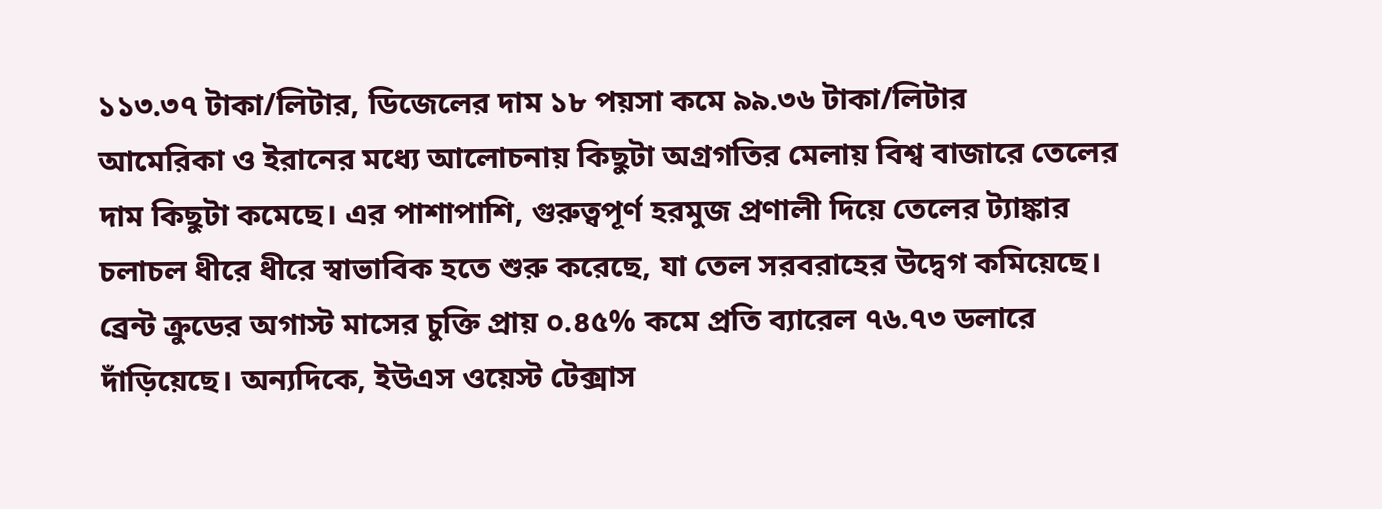১১৩.৩৭ টাকা/লিটার, ডিজেলের দাম ১৮ পয়সা কমে ৯৯.৩৬ টাকা/লিটার
আমেরিকা ও ইরানের মধ্যে আলোচনায় কিছুটা অগ্রগতির মেলায় বিশ্ব বাজারে তেলের দাম কিছুটা কমেছে। এর পাশাপাশি, গুরুত্বপূর্ণ হরমুজ প্রণালী দিয়ে তেলের ট্যাঙ্কার চলাচল ধীরে ধীরে স্বাভাবিক হতে শুরু করেছে, যা তেল সরবরাহের উদ্বেগ কমিয়েছে।
ব্রেন্ট ক্রুডের অগাস্ট মাসের চুক্তি প্রায় ০.৪৫% কমে প্রতি ব্যারেল ৭৬.৭৩ ডলারে দাঁড়িয়েছে। অন্যদিকে, ইউএস ওয়েস্ট টেক্সাস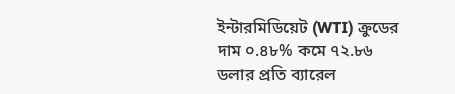ইন্টারমিডিয়েট (WTI) ক্রুডের দাম ০.৪৮% কমে ৭২.৮৬ ডলার প্রতি ব্যারেল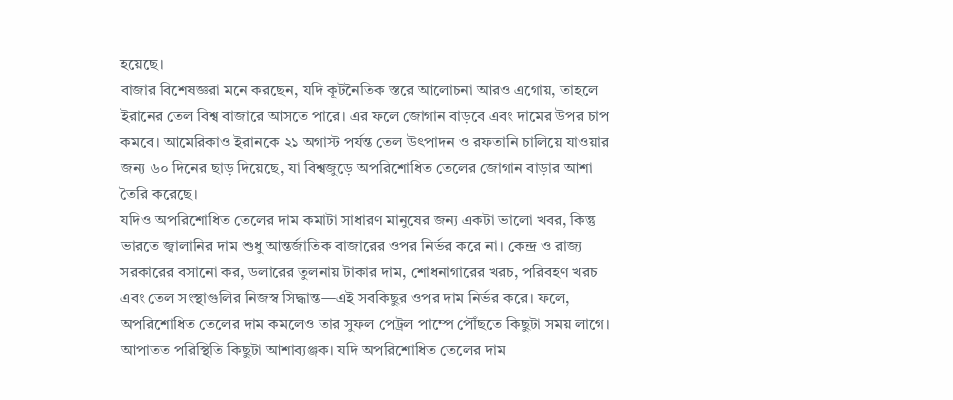হয়েছে।
বাজার বিশেষজ্ঞরা মনে করছেন, যদি কূটনৈতিক স্তরে আলোচনা আরও এগোয়, তাহলে ইরানের তেল বিশ্ব বাজারে আসতে পারে। এর ফলে জোগান বাড়বে এবং দামের উপর চাপ কমবে। আমেরিকাও ইরানকে ২১ অগাস্ট পর্যন্ত তেল উৎপাদন ও রফতানি চালিয়ে যাওয়ার জন্য ৬০ দিনের ছাড় দিয়েছে, যা বিশ্বজুড়ে অপরিশোধিত তেলের জোগান বাড়ার আশা তৈরি করেছে।
যদিও অপরিশোধিত তেলের দাম কমাটা সাধারণ মানুষের জন্য একটা ভালো খবর, কিন্তু ভারতে জ্বালানির দাম শুধু আন্তর্জাতিক বাজারের ওপর নির্ভর করে না। কেন্দ্র ও রাজ্য সরকারের বসানো কর, ডলারের তুলনায় টাকার দাম, শোধনাগারের খরচ, পরিবহণ খরচ এবং তেল সংস্থাগুলির নিজস্ব সিদ্ধান্ত—এই সবকিছুর ওপর দাম নির্ভর করে। ফলে, অপরিশোধিত তেলের দাম কমলেও তার সুফল পেট্রল পাম্পে পৌঁছতে কিছুটা সময় লাগে।
আপাতত পরিস্থিতি কিছুটা আশাব্যঞ্জক। যদি অপরিশোধিত তেলের দাম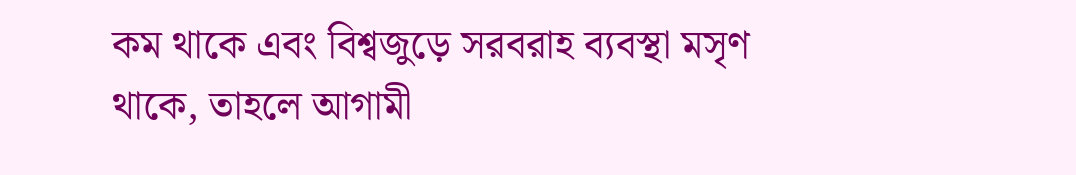কম থাকে এবং বিশ্বজুড়ে সরবরাহ ব্যবস্থা মসৃণ থাকে, তাহলে আগামী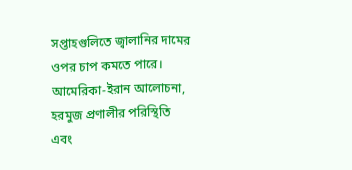সপ্তাহগুলিতে জ্বালানির দামের ওপর চাপ কমতে পারে।
আমেরিকা-ইরান আলোচনা, হরমুজ প্রণালীর পরিস্থিতি এবং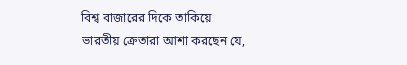বিশ্ব বাজারের দিকে তাকিয়ে ভারতীয় ক্রেতারা আশা করছেন যে,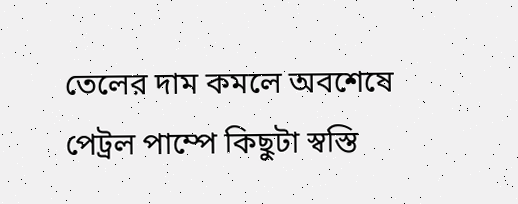তেলের দাম কমলে অবশেষে পেট্রল পাম্পে কিছুটা স্বস্তি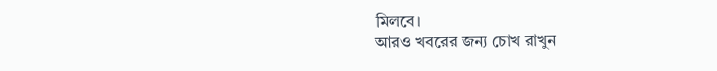মিলবে।
আরও খবরের জন্য চোখ রাখুন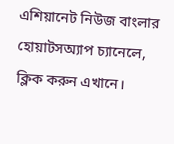এশিয়ানেট নিউজ বাংলার হোয়াটসঅ্যাপ চ্যানেলে, ক্লিক করুন এখানে।